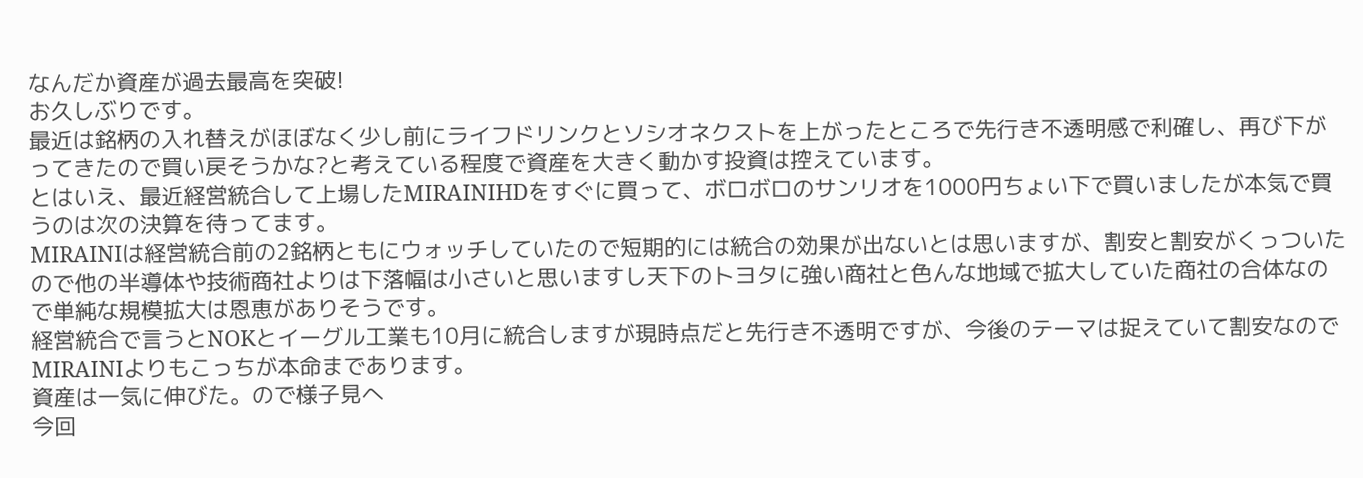なんだか資産が過去最高を突破!
お久しぶりです。
最近は銘柄の入れ替えがほぼなく少し前にライフドリンクとソシオネクストを上がったところで先行き不透明感で利確し、再び下がってきたので買い戻そうかな?と考えている程度で資産を大きく動かす投資は控えています。
とはいえ、最近経営統合して上場したMIRAINIHDをすぐに買って、ボロボロのサンリオを1000円ちょい下で買いましたが本気で買うのは次の決算を待ってます。
MIRAINIは経営統合前の2銘柄ともにウォッチしていたので短期的には統合の効果が出ないとは思いますが、割安と割安がくっついたので他の半導体や技術商社よりは下落幅は小さいと思いますし天下のトヨタに強い商社と色んな地域で拡大していた商社の合体なので単純な規模拡大は恩恵がありそうです。
経営統合で言うとNOKとイーグル工業も10月に統合しますが現時点だと先行き不透明ですが、今後のテーマは捉えていて割安なのでMIRAINIよりもこっちが本命まであります。
資産は一気に伸びた。ので様子見へ
今回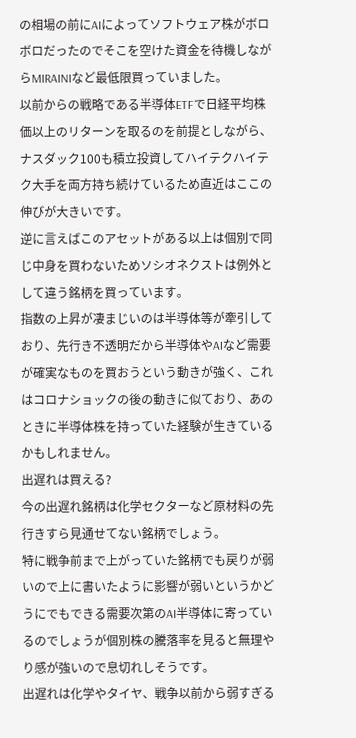の相場の前にAIによってソフトウェア株がボロボロだったのでそこを空けた資金を待機しながらMIRAINIなど最低限買っていました。
以前からの戦略である半導体ETFで日経平均株価以上のリターンを取るのを前提としながら、ナスダック100も積立投資してハイテクハイテク大手を両方持ち続けているため直近はここの伸びが大きいです。
逆に言えばこのアセットがある以上は個別で同じ中身を買わないためソシオネクストは例外として違う銘柄を買っています。
指数の上昇が凄まじいのは半導体等が牽引しており、先行き不透明だから半導体やAIなど需要が確実なものを買おうという動きが強く、これはコロナショックの後の動きに似ており、あのときに半導体株を持っていた経験が生きているかもしれません。
出遅れは買える?
今の出遅れ銘柄は化学セクターなど原材料の先行きすら見通せてない銘柄でしょう。
特に戦争前まで上がっていた銘柄でも戻りが弱いので上に書いたように影響が弱いというかどうにでもできる需要次第のAI半導体に寄っているのでしょうが個別株の騰落率を見ると無理やり感が強いので息切れしそうです。
出遅れは化学やタイヤ、戦争以前から弱すぎる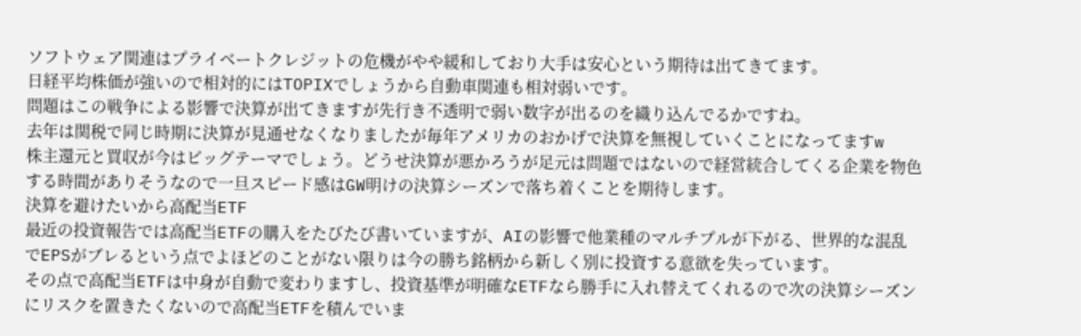ソフトウェア関連はプライベートクレジットの危機がやや緩和しており大手は安心という期待は出てきてます。
日経平均株価が強いので相対的にはTOPIXでしょうから自動車関連も相対弱いです。
問題はこの戦争による影響で決算が出てきますが先行き不透明で弱い数字が出るのを織り込んでるかですね。
去年は関税で同じ時期に決算が見通せなくなりましたが毎年アメリカのおかげで決算を無視していくことになってますw
株主還元と買収が今はビッグテーマでしょう。どうせ決算が悪かろうが足元は問題ではないので経営統合してくる企業を物色する時間がありそうなので一旦スピード感はGW明けの決算シーズンで落ち着くことを期待します。
決算を避けたいから高配当ETF
最近の投資報告では高配当ETFの購入をたびたび書いていますが、AIの影響で他業種のマルチプルが下がる、世界的な混乱でEPSがブレるという点でよほどのことがない限りは今の勝ち銘柄から新しく別に投資する意欲を失っています。
その点で高配当ETFは中身が自動で変わりますし、投資基準が明確なETFなら勝手に入れ替えてくれるので次の決算シーズンにリスクを置きたくないので高配当ETFを積んでいま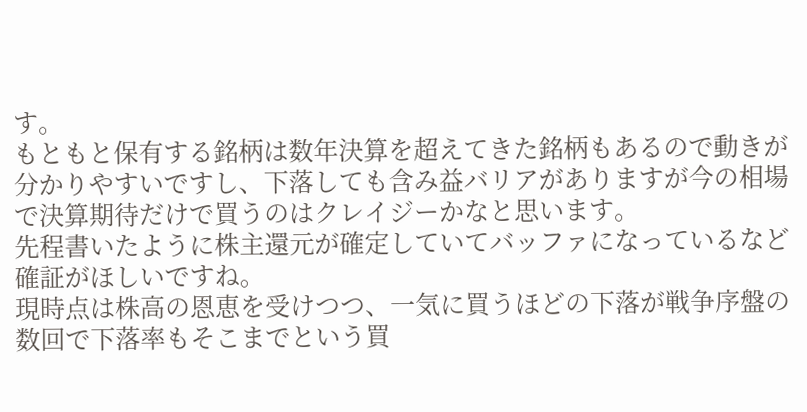す。
もともと保有する銘柄は数年決算を超えてきた銘柄もあるので動きが分かりやすいですし、下落しても含み益バリアがありますが今の相場で決算期待だけで買うのはクレイジーかなと思います。
先程書いたように株主還元が確定していてバッファになっているなど確証がほしいですね。
現時点は株高の恩恵を受けつつ、一気に買うほどの下落が戦争序盤の数回で下落率もそこまでという買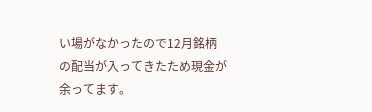い場がなかったので12月銘柄の配当が入ってきたため現金が余ってます。